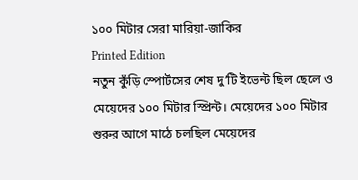১০০ মিটার সেরা মারিয়া-জাকির
Printed Edition
নতুন কুঁড়ি স্পোর্টসের শেষ দু’টি ইভেন্ট ছিল ছেলে ও মেয়েদের ১০০ মিটার স্প্রিন্ট। মেয়েদের ১০০ মিটার শুরুর আগে মাঠে চলছিল মেয়েদের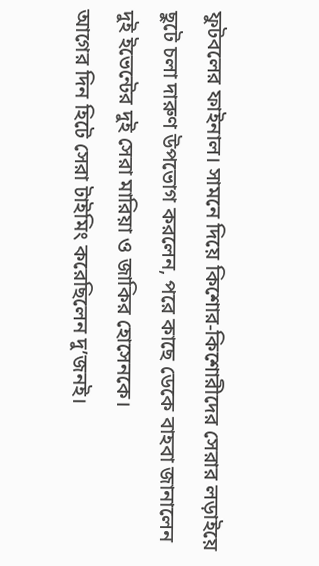ফুটবলের ফাইনাল। সামনে দিয়ে কিশোর-কিশোরীদের সেরার লড়াইয়ে ছুটে চলা দারুণ উপভোগ করলেন, পরে কাছে ডেকে বাহবা জানালেন দুই ইভেন্টের দুই সেরা মারিয়া ও জাকির হোসেনকে।
আগের দিন হিটে সেরা টাইমিং করেছিলেন দু’জনই।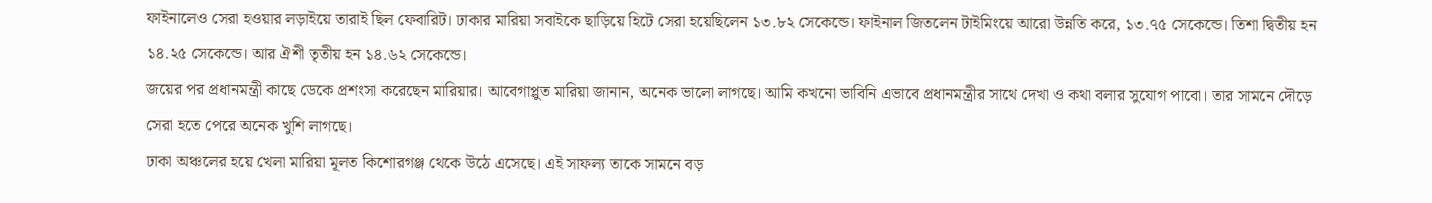ফাইনালেও সেরা হওয়ার লড়াইয়ে তারাই ছিল ফেবারিট। ঢাকার মারিয়া সবাইকে ছাড়িয়ে হিটে সেরা হয়েছিলেন ১৩.৮২ সেকেন্ডে। ফাইনাল জিতলেন টাইমিংয়ে আরো উন্নতি করে, ১৩.৭৫ সেকেন্ডে। তিশা দ্বিতীয় হন ১৪.২৫ সেকেন্ডে। আর ঐশী তৃতীয় হন ১৪.৬২ সেকেন্ডে।
জয়ের পর প্রধানমন্ত্রী কাছে ডেকে প্রশংসা করেছেন মারিয়ার। আবেগাপ্লুত মারিয়া জানান, অনেক ভালো লাগছে। আমি কখনো ভাবিনি এভাবে প্রধানমন্ত্রীর সাথে দেখা ও কথা বলার সুযোগ পাবো। তার সামনে দৌড়ে সেরা হতে পেরে অনেক খুশি লাগছে।
ঢাকা অঞ্চলের হয়ে খেলা মারিয়া মূলত কিশোরগঞ্জ থেকে উঠে এসেছে। এই সাফল্য তাকে সামনে বড়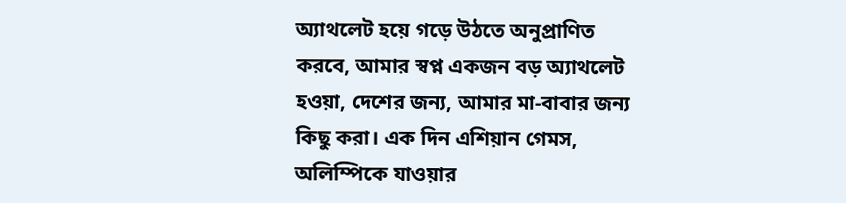অ্যাথলেট হয়ে গড়ে উঠতে অনুপ্রাণিত করবে, আমার স্বপ্ন একজন বড় অ্যাথলেট হওয়া, দেশের জন্য, আমার মা-বাবার জন্য কিছু করা। এক দিন এশিয়ান গেমস, অলিম্পিকে যাওয়ার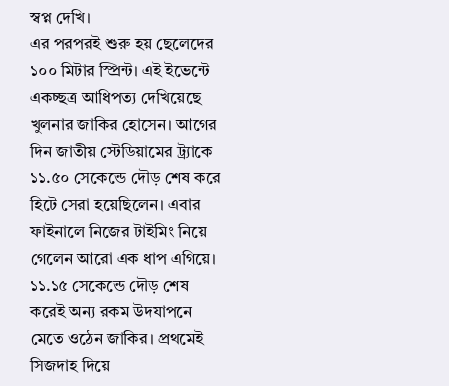স্বপ্ন দেখি।
এর পরপরই শুরু হয় ছেলেদের ১০০ মিটার স্প্রিন্ট। এই ইভেন্টে একচ্ছত্র আধিপত্য দেখিয়েছে খুলনার জাকির হোসেন। আগের দিন জাতীয় স্টেডিয়ামের ট্র্যাকে ১১.৫০ সেকেন্ডে দৌড় শেষ করে হিটে সেরা হয়েছিলেন। এবার ফাইনালে নিজের টাইমিং নিয়ে গেলেন আরো এক ধাপ এগিয়ে। ১১.১৫ সেকেন্ডে দৌড় শেষ করেই অন্য রকম উদযাপনে মেতে ওঠেন জাকির। প্রথমেই সিজদাহ দিয়ে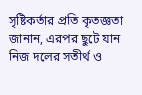সৃষ্টিকর্তার প্রতি কৃতজ্ঞতা জানান, এরপর ছুটে যান নিজ দলের সতীর্থ ও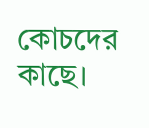কোচদের কাছে।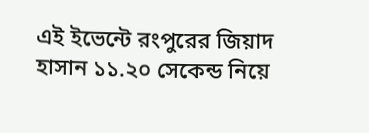এই ইভেন্টে রংপুরের জিয়াদ হাসান ১১.২০ সেকেন্ড নিয়ে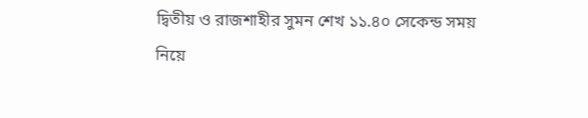দ্বিতীয় ও রাজশাহীর সুমন শেখ ১১.৪০ সেকেন্ড সময় নিয়ে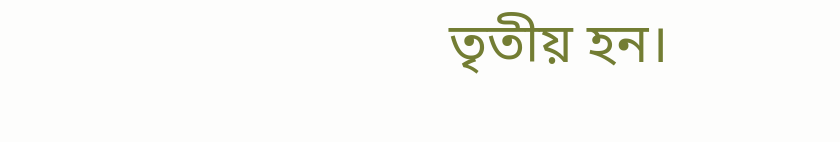তৃতীয় হন।